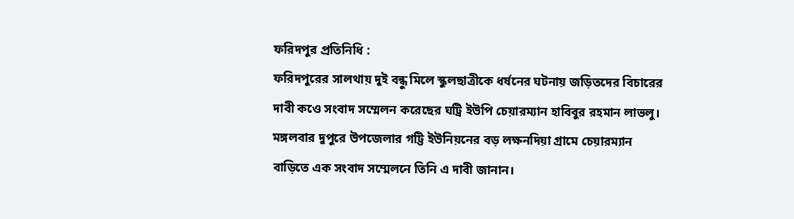ফরিদপুর প্রতিনিধি :
ফরিদপুরের সালথায় দুই বন্ধু মিলে স্কুলছাত্রীকে ধর্ষনের ঘটনায় জড়িতদের বিচারের দাবী কওে সংবাদ সম্মেলন করেছের ঘট্রি ইউপি চেয়ারম্যান হাবিবুর রহমান লাভলু। মঙ্গলবার দুপুরে উপজেলার গট্টি ইউনিয়নের বড় লক্ষনদিয়া গ্রামে চেয়ারম্যান বাড়িতে এক সংবাদ সম্মেলনে তিনি এ দাবী জানান।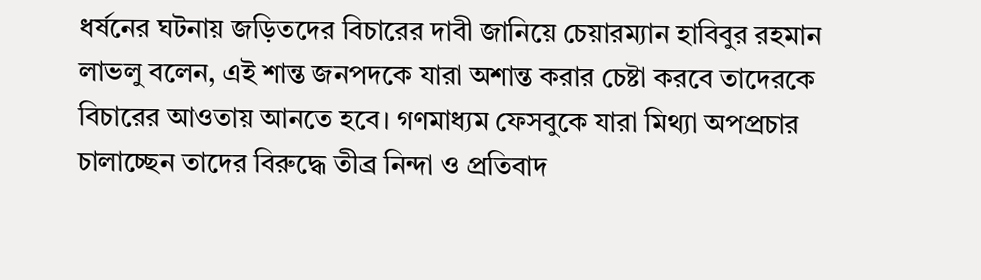ধর্ষনের ঘটনায় জড়িতদের বিচারের দাবী জানিয়ে চেয়ারম্যান হাবিবুর রহমান লাভলু বলেন, এই শান্ত জনপদকে যারা অশান্ত করার চেষ্টা করবে তাদেরকে বিচারের আওতায় আনতে হবে। গণমাধ্যম ফেসবুকে যারা মিথ্যা অপপ্রচার চালাচ্ছেন তাদের বিরুদ্ধে তীব্র নিন্দা ও প্রতিবাদ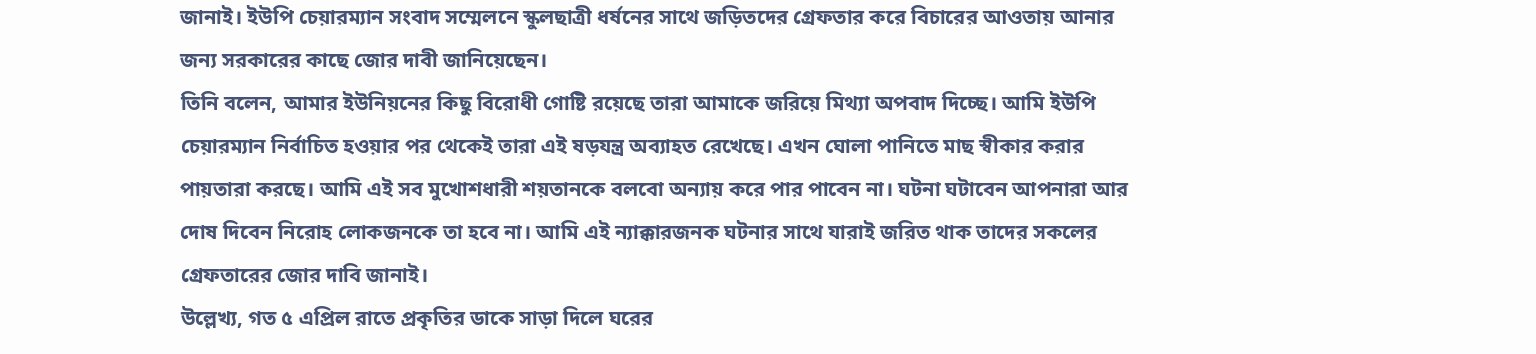জানাই। ইউপি চেয়ারম্যান সংবাদ সম্মেলনে স্কুলছাত্রী ধর্ষনের সাথে জড়িতদের গ্রেফতার করে বিচারের আওতায় আনার জন্য সরকারের কাছে জোর দাবী জানিয়েছেন।
তিনি বলেন, আমার ইউনিয়নের কিছু বিরোধী গোষ্টি রয়েছে তারা আমাকে জরিয়ে মিথ্যা অপবাদ দিচ্ছে। আমি ইউপি চেয়ারম্যান নির্বাচিত হওয়ার পর থেকেই তারা এই ষড়যন্ত্র অব্যাহত রেখেছে। এখন ঘোলা পানিতে মাছ স্বীকার করার পায়তারা করছে। আমি এই সব মুখোশধারী শয়তানকে বলবো অন্যায় করে পার পাবেন না। ঘটনা ঘটাবেন আপনারা আর দোষ দিবেন নিরোহ লোকজনকে তা হবে না। আমি এই ন্যাক্কারজনক ঘটনার সাথে যারাই জরিত থাক তাদের সকলের গ্রেফতারের জোর দাবি জানাই।
উল্লেখ্য, গত ৫ এপ্রিল রাতে প্রকৃতির ডাকে সাড়া দিলে ঘরের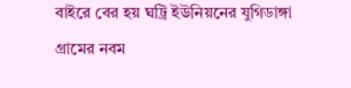বাইরে বের হয় ঘট্রি ইউনিয়নের যুগিডাঙ্গা গ্রামের নবম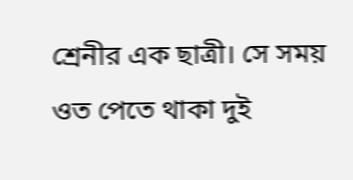শ্রেনীর এক ছাত্রী। সে সময় ওত পেতে থাকা দুই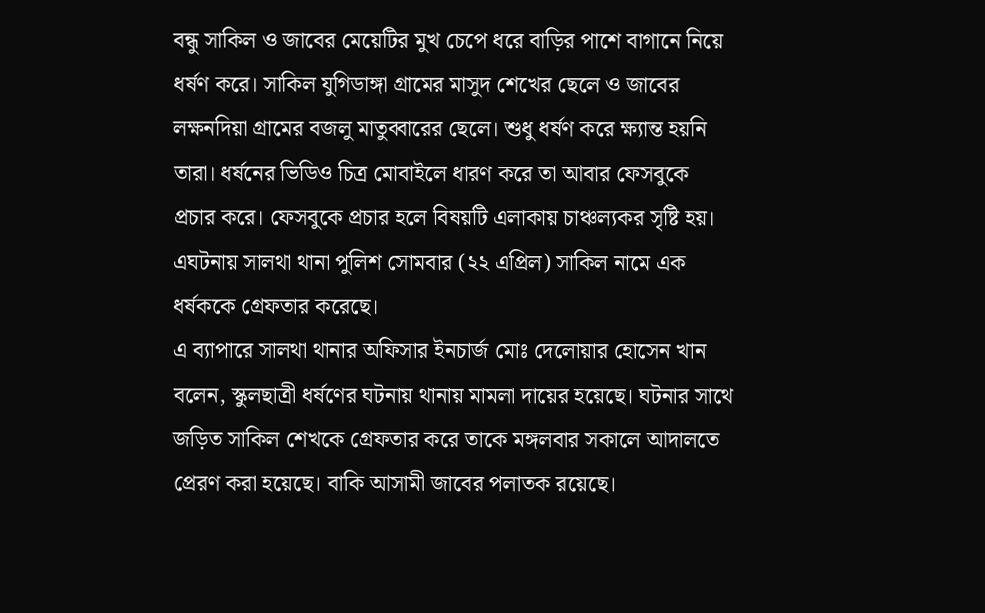বন্ধু সাকিল ও জাবের মেয়েটির মুখ চেপে ধরে বাড়ির পাশে বাগানে নিয়ে ধর্ষণ করে। সাকিল যুগিডাঙ্গা গ্রামের মাসুদ শেখের ছেলে ও জাবের লক্ষনদিয়া গ্রামের বজলু মাতুব্বারের ছেলে। শুধু ধর্ষণ করে ক্ষ্যান্ত হয়নি তারা। ধর্ষনের ভিডিও চিত্র মোবাইলে ধারণ করে তা আবার ফেসবুকে প্রচার করে। ফেসবুকে প্রচার হলে বিষয়টি এলাকায় চাঞ্চল্যকর সৃষ্টি হয়। এঘটনায় সালথা থানা পুলিশ সোমবার (২২ এপ্রিল) সাকিল নামে এক ধর্ষককে গ্রেফতার করেছে।
এ ব্যাপারে সালথা থানার অফিসার ইনচার্জ মোঃ দেলোয়ার হোসেন খান বলেন, স্কুলছাত্রী ধর্ষণের ঘটনায় থানায় মামলা দায়ের হয়েছে। ঘটনার সাথে জড়িত সাকিল শেখকে গ্রেফতার করে তাকে মঙ্গলবার সকালে আদালতে প্রেরণ করা হয়েছে। বাকি আসামী জাবের পলাতক রয়েছে।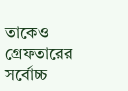তাকেও গ্রেফতারের সর্বোচ্চ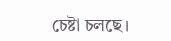চেষ্টা চলছে।